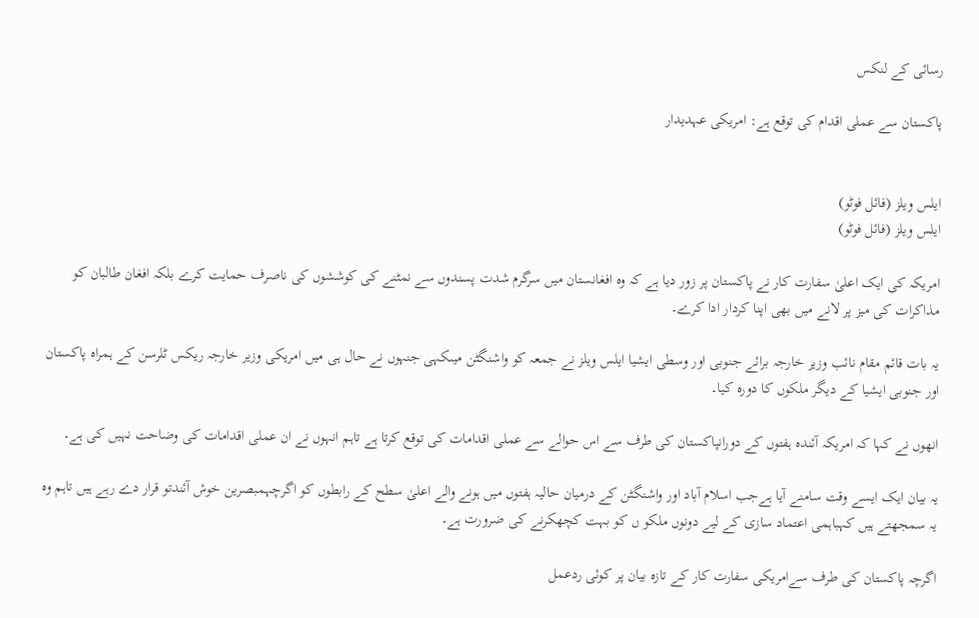رسائی کے لنکس

پاکستان سے عملی اقدام کی توقع ہے: امریکی عہدیدار


ایلس ویلز (فائل فوٹو)
ایلس ویلز (فائل فوٹو)

امریکہ کی ایک اعلیٰ سفارت کار نے پاکستان پر زور دیا ہے کہ وہ افغانستان میں سرگرم شدت پسندوں سے نمٹنے کی کوششوں کی ناصرف حمایت کرے بلکہ افغان طالبان کو مذاکرات کی میز پر لانے میں بھی اپنا کردار ادا کرے۔

یہ بات قائم مقام نائب وزیر خارجہ برائے جنوبی اور وسطی ایشیا ایلس ویلز نے جمعہ کو واشنگٹن میںکہی جنہوں نے حال ہی میں امریکی وزیر خارجہ ریکس ٹلرسن کے ہمراہ پاکستان اور جنوبی ایشیا کے دیگر ملکوں کا دورہ کیا۔

انھوں نے کہا کہ امریکہ آئندہ ہفتوں کے دورانپاکستان کی طرف سے اس حوالے سے عملی اقدامات کی توقع کرتا ہے تاہم انہوں نے ان عملی اقدامات کی وضاحت نہیں کی ہے۔

یہ بیان ایک ایسے وقت سامنے آیا ہےجب اسلام آباد اور واشنگٹن کے درمیان حالیہ ہفتوں میں ہونے والے اعلیٰ سطح کے رابطوں کو اگرچہمبصرین خوش آئندتو قرار دے رہے ہیں تاہم وہ یہ سمجھتے ہیں کہباہمی اعتماد سازی کے لیے دونوں ملکو ں کو بہت کچھکرنے کی ضرورت ہے۔

اگرچہ پاکستان کی طرف سےامریکی سفارت کار کے تازہ بیان پر کوئی ردعمل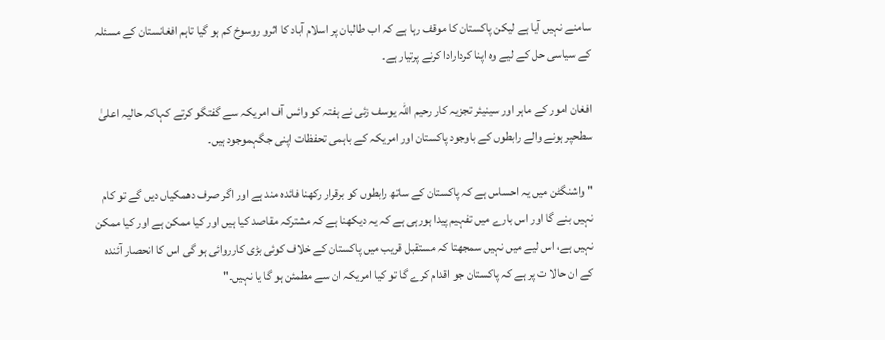سامنے نہیں آیا ہے لیکن پاکستان کا موقف رہا ہے کہ اب طالبان پر اسلام آباد کا اثرو روسوخ کم ہو گیا تاہم افغانستان کے مسئلہ کے سیاسی حل کے لیے وہ اپنا کردارادا کرنے پرتیار ہے۔

افغان امور کے ماہر اور سینیئر تجزیہ کار رحیم اللہ یوسف زئی نے ہفتہ کو وائس آف امریکہ سے گفتگو کرتے کہاکہ حالیہ اعلیٰ سطحپر ہونے والے رابطوں کے باوجود پاکستان اور امریکہ کے باہمی تحفظات اپنی جگہموجود ہیں۔

" واشنگٹن میں یہ احساس ہے کہ پاکستان کے ساتھ رابطوں کو برقرار رکھنا فائدہ مند ہے اور اگر صرف دھمکیاں دیں گے تو کام نہیں بنے گا اور اس بارے میں تفہیم پیدا ہورہی ہے کہ یہ دیکھنا ہے کہ مشترکہ مقاصد کیا ہیں اور کیا ممکن ہے اور کیا ممکن نہیں ہے، اس لیے میں نہیں سمجھتا کہ مستقبل قریب میں پاکستان کے خلاف کوئی بڑی کارروائی ہو گی اس کا انحصار آئندہ کے ان حالا ت پر ہے کہ پاکستان جو اقدام کرے گا تو کیا امریکہ ان سے مطمئن ہو گا یا نہیں۔"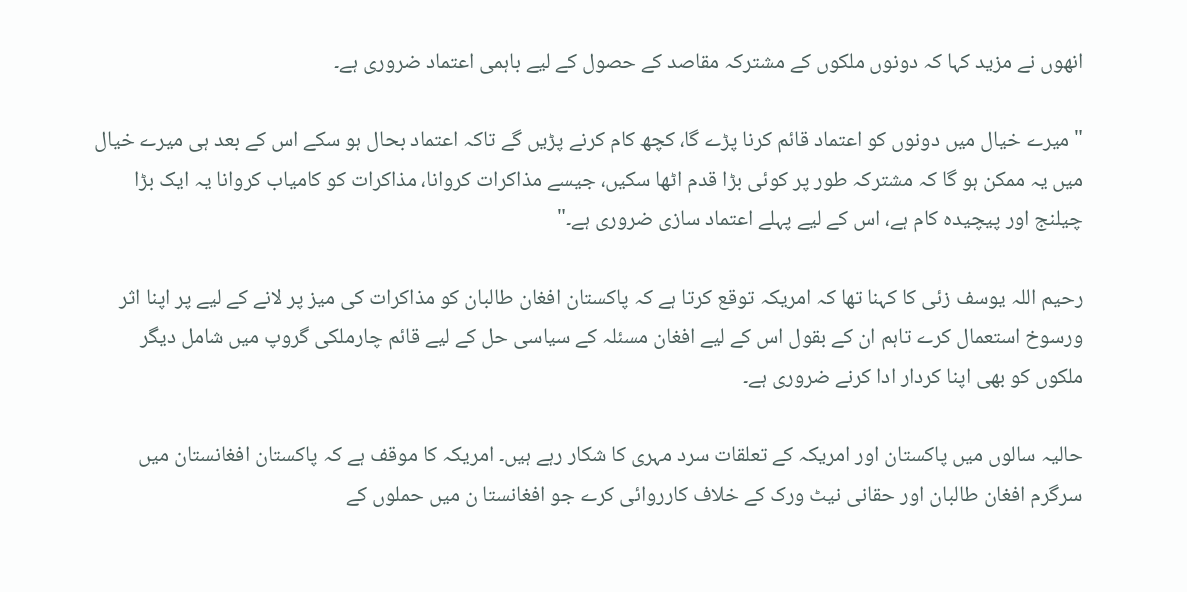انھوں نے مزید کہا کہ دونوں ملکوں کے مشترکہ مقاصد کے حصول کے لیے باہمی اعتماد ضروری ہے۔

" میرے خیال میں دونوں کو اعتماد قائم کرنا پڑے گا، کچھ کام کرنے پڑیں گے تاکہ اعتماد بحال ہو سکے اس کے بعد ہی میرے خیال میں یہ ممکن ہو گا کہ مشترکہ طور پر کوئی بڑا قدم اٹھا سکیں، جیسے مذاکرات کروانا، مذاکرات کو کامیاب کروانا یہ ایک بڑا چیلنج اور پیچیدہ کام ہے، اس کے لیے پہلے اعتماد سازی ضروری ہے۔"

رحیم اللہ یوسف زئی کا کہنا تھا کہ امریکہ توقع کرتا ہے کہ پاکستان افغان طالبان کو مذاکرات کی میز پر لانے کے لیے پر اپنا اثر ورسوخ استعمال کرے تاہم ان کے بقول اس کے لیے افغان مسئلہ کے سیاسی حل کے لیے قائم چارملکی گروپ میں شامل دیگر ملکوں کو بھی اپنا کردار ادا کرنے ضروری ہے۔

حالیہ سالوں میں پاکستان اور امریکہ کے تعلقات سرد مہری کا شکار رہے ہیں۔ امریکہ کا موقف ہے کہ پاکستان افغانستان میں سرگرم افغان طالبان اور حقانی نیٹ ورک کے خلاف کارروائی کرے جو افغانستا ن میں حملوں کے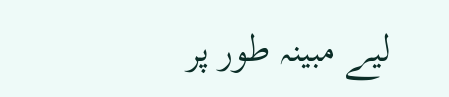لیے مبینہ طور پر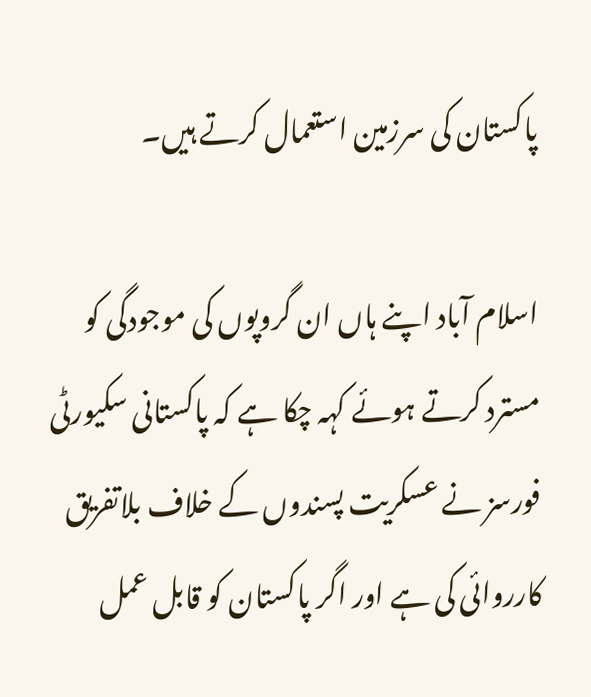پاکستان کی سرزمین استعمال کرتے ہیں۔

اسلام آباد اپنے ہاں ان گروپوں کی موجودگی کو مسترد کرتے ہوئے کہہ چکا ہے کہ پاکستانی سکیورٹی فورسز نے عسکریت پسندوں کے خلاف بلاتفریق کارروائی کی ہے اور اگر پاکستان کو قابل عمل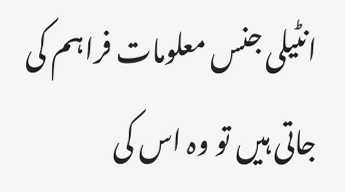انٹیلی جنس معلومات فراہم کی جاتی ہیں تو وہ اس کی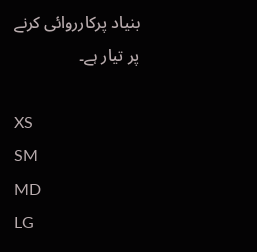بنیاد پرکارروائی کرنے پر تیار ہے۔

XS
SM
MD
LG